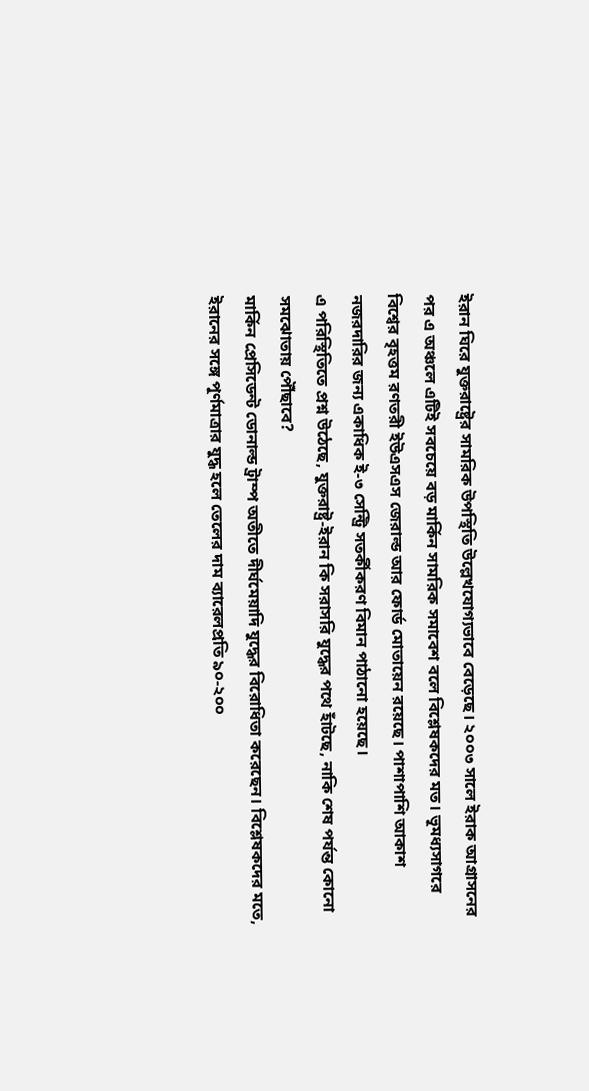ইরান ঘিরে যুক্তরাষ্ট্রের সামরিক উপস্থিতি উল্লেখযোগ্যভাবে বেড়েছে। ২০০৩ সালে ইরাক আগ্রাসনের পর এ অঞ্চলে এটিই সবচেয়ে বড় মার্কিন সামরিক সমাবেশ বলে বিশ্লেষকদের মত। ভূমধ্যসাগরে বিশ্বের বৃহত্তম রণতরী ইউএসএস জেরাল্ড আর ফোর্ড মোতায়েন রয়েছে। পাশাপাশি আকাশ নজরদারির জন্য একাধিক ই-৩ সেন্ট্রি সতর্কীকরণ বিমান পাঠানো হয়েছে।
এ পরিস্থিতিতে প্রশ্ন উঠেছে, যুক্তরাষ্ট্র-ইরান কি সরাসরি যুদ্ধের পথে হাঁটছে, নাকি শেষ পর্যন্ত কোনো সমঝোতায় পৌঁছাবে?
মার্কিন প্রেসিডেন্ট ডোনাল্ড ট্রাম্প অতীতে দীর্ঘমেয়াদি যুদ্ধের বিরোধিতা করেছেন। বিশ্লেষকদের মতে, ইরানের সঙ্গে পূর্ণমাত্রার যুদ্ধ হলে তেলের দাম ব্যারেলপ্রতি ৯০-২০০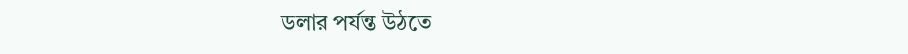ডলার পর্যন্ত উঠতে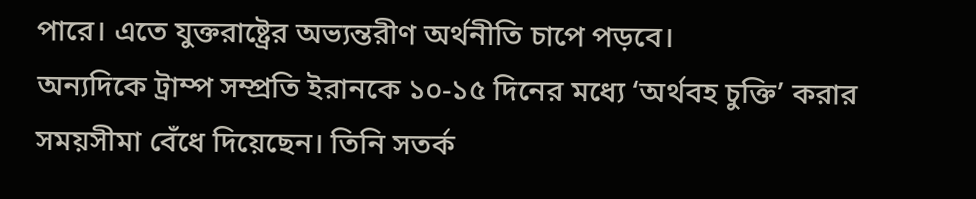পারে। এতে যুক্তরাষ্ট্রের অভ্যন্তরীণ অর্থনীতি চাপে পড়বে।
অন্যদিকে ট্রাম্প সম্প্রতি ইরানকে ১০-১৫ দিনের মধ্যে ‘অর্থবহ চুক্তি’ করার সময়সীমা বেঁধে দিয়েছেন। তিনি সতর্ক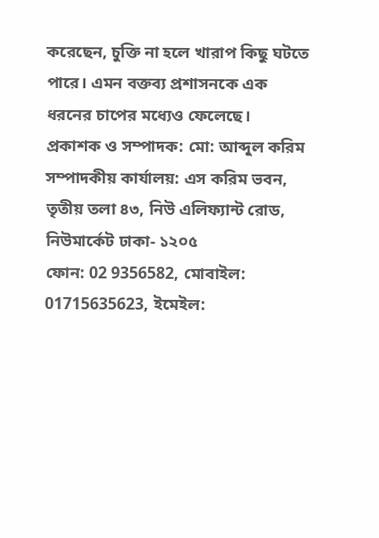করেছেন, চুক্তি না হলে খারাপ কিছু ঘটতে পারে। এমন বক্তব্য প্রশাসনকে এক ধরনের চাপের মধ্যেও ফেলেছে।
প্রকাশক ও সম্পাদক: মো: আব্দুল করিম
সম্পাদকীয় কার্যালয়: এস করিম ভবন, তৃতীয় তলা ৪৩, নিউ এলিফ্যান্ট রোড, নিউমার্কেট ঢাকা- ১২০৫
ফোন: 02 9356582, মোবাইল: 01715635623, ইমেইল: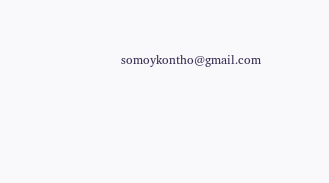somoykontho@gmail.com